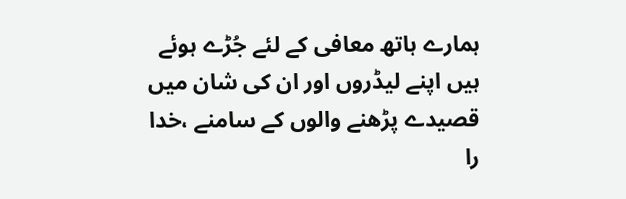ہمارے ہاتھ معافی کے لئے جُڑے ہوئے ہیں اپنے لیڈروں اور ان کی شان میں قصیدے پڑھنے والوں کے سامنے ،خدا را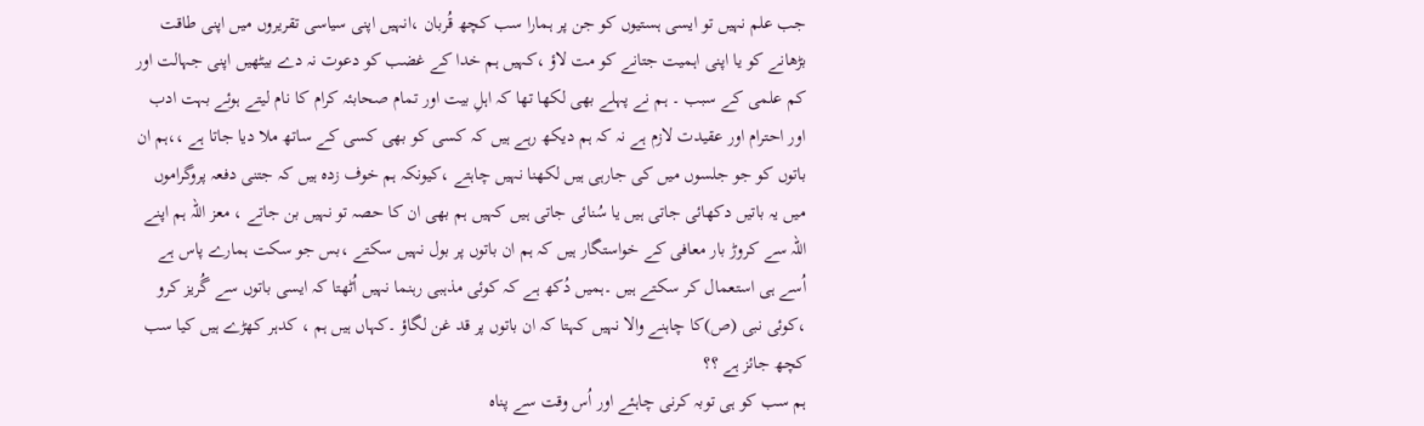جب علم نہیں تو ایسی ہستیوں کو جن پر ہمارا سب کچھ قُربان ،انہیں اپنی سیاسی تقریروں میں اپنی طاقت بڑھانے کو یا اپنی اہمیت جتانے کو مت لاؤ ،کہیں ہم خدا کے غضب کو دعوت نہ دے بیٹھیں اپنی جہالت اور کم علمی کے سبب ۔ ہم نے پہلے بھی لکھا تھا کہ اہلِ بیت اور تمام صحابئہ کرام کا نام لیتے ہوئے بہت ادب اور احترام اور عقیدت لازم ہے نہ کہ ہم دیکھ رہے ہیں کہ کسی کو بھی کسی کے ساتھ ملا دیا جاتا ہے ،،ہم ان باتوں کو جو جلسوں میں کی جارہی ہیں لکھنا نہیں چاہتے ،کیونکہ ہم خوف زدہ ہیں کہ جتنی دفعہ پروگراموں میں یہ باتیں دکھائی جاتی ہیں یا سُنائی جاتی ہیں کہیں ہم بھی ان کا حصہ تو نہیں بن جاتے ، معز اللہ ہم اپنے اللہ سے کروڑ بار معافی کے خواستگار ہیں کہ ہم ان باتوں پر بول نہیں سکتے ،بس جو سکت ہمارے پاس ہے اُسے ہی استعمال کر سکتے ہیں ۔ہمیں دُکھ ہے کہ کوئی مذہبی رہنما نہیں اُٹھتا کہ ایسی باتوں سے گُریز کرو ،کوئی نبی (ص)کا چاہنے والا نہیں کہتا کہ ان باتوں پر قد غن لگاؤ ۔کہاں ہیں ہم ، کدہر کھڑے ہیں کیا سب کچھ جائز ہے ؟؟
ہم سب کو ہی توبہ کرنی چاہئے اور اُس وقت سے پناہ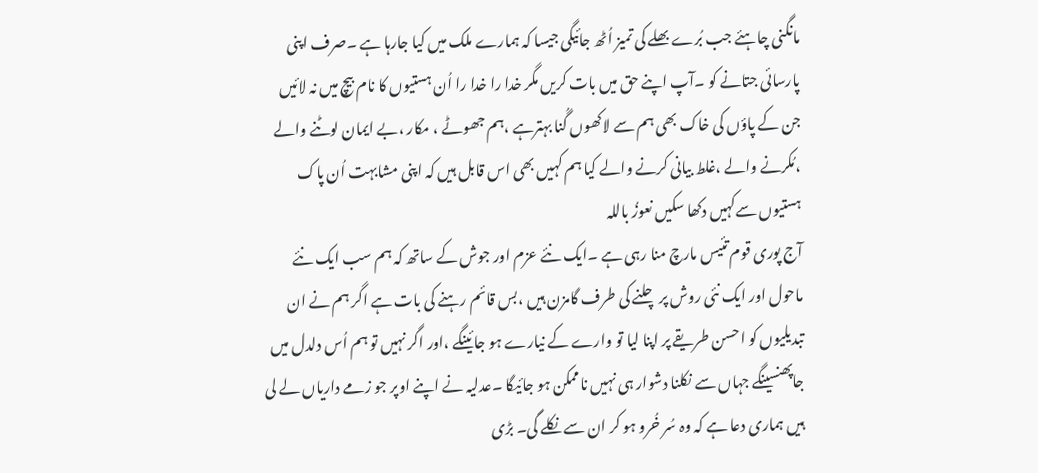مانگنی چاہئے جب بُرے بھلے کی تمیز اُٹھ جائیگی جیسا کہ ہمارے ملک میں کیا جارہا ہے ۔صرف اپنی پارسائی جتانے کو ۔آپ اپنے حق میں بات کریں مگر خدا را خدا را اُن ہستیوں کا نام بیچ میں نہ لائیں جن کے پاؤں کی خاک بھی ہم سے لاکھوں گُنا بہترہے ،ہم جھوٹے ، مکار ،بے ایمان لوٹنے والے ،مُکرنے والے ،غلط بیانی کرنے والے کیا ہم کہیں بھی اس قابل ہیں کہ اپنی مشابہت اُن پاک ہستیوں سےکہیں دکھا سکیں نعوزُ باللہ
آج پوری قوم تئیس مارچ منا رہی ہے ۔ایک نئے عزم اور جوش کے ساتھ کہ ہم سب ایک نئے ماحول اور ایک نئی روش پر چلنے کی طرف گامزن ہیں ،بس قائم رہنے کی بات ہے اگر ہم نے ان تبدیلیوں کو احسن طریقے پر اپنا لیا تو وارے کے نیارے ہو جائینگے ،اور اگر نہیں تو ہم اُس دلدل میں جاپھنسینگے جہاں سے نکلنا دشوار ہی نہیں ناممکن ہو جائیگا ۔عدلیہ نے اپنے اوپر جو زمے داریاں لے لی ہیں ہماری دعا ہے کہ وہ سُر خُرو ہو کر ان سے نکلے گی۔ بڑی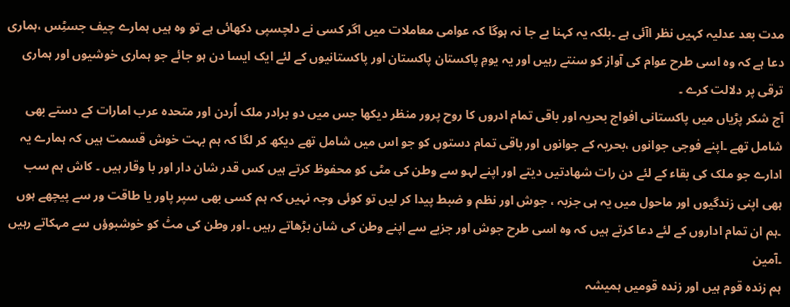مدت بعد عدلیہ کہیں نظر اآئی ہے ۔بلکہ یہ کہنا بے جا نہ ہوگا کہ عوامی معاملات میں اگر کسی نے دلچسپی دکھائی ہے تو وہ ہیں ہمارے چیف جسٹِس ،ہماری دعا ہے کہ وہ اسی طرح عوام کی آواز کو سنتے رہیں اور یہ یومِ پاکستان پاکستان اور پاکستانیوں کے لئے ایک ایسا دن ہو جائے جو ہماری خوشیوں اور ہماری ترقی پر دلالت کرے ۔
آج شکر پڑیاں میں پاکستانی افواج بحریہ اور باقی تمام ادروں کا روح پرور منظر دیکھا جس میں دو برادر ملک اُردن اور متحدہ عرب امارات کے دستے بھی شامل تھے ۔اپنے فوجی جوانوں ،بحریہ کے جوانوں اور باقی تمام دستوں کو جو اس میں شامل تھے دیکھ کر لگا کہ ہم بہت خوش قسمت ہیں کہ ہمارے یہ ادارے جو ملک کی بقاء کے لئے دن رات شھادتیں دیتے اور اپنے لہو سے وطن کی مٹی کو محفوظ کرتے ہیں کس قدر شان دار اور با وقار ہیں ۔ کاش ہم سب ہھی اپنی زندگیوں اور ماحول میں یہ ہی جزبہ ، جوش اور نظم و ضبط پیدا کر لیں تو کوئی وجہ نہیں کہ ہم کسی بھی سپر پاور یا طاقت ور سے پیچھے ہوں ۔ہم ان تمام اداروں کے لئے دعا کرتے ہیں کہ وہ اسی طرح جوش اور جزبے سے اپنے وطن کی شان بڑھاتے رہیں ۔اور وطن کی مٹٰ کو خوشبوؤں سے مہکاتے رہیں ۔آمین
ہم زندہ قوم ہیں اور زندہ قومیں ہمیشہ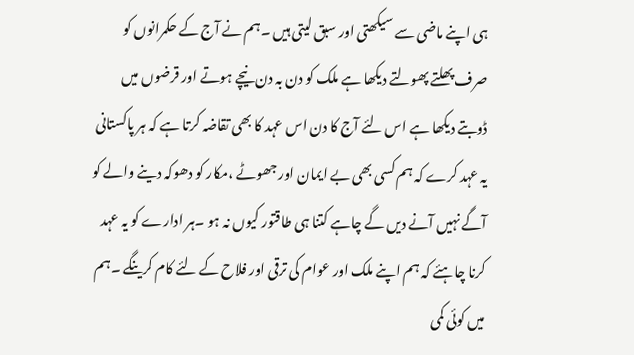ہی اپنے ماضی سے سیکھتی اور سبق لیتی ہیں ۔ہم نے آج کے حکمرانوں کو صرف پھلتے پھولتے دیکھا ہے ملک کو دن بہ دن نیچے ہوتے اور قرضوں میں ڈوبتے دیکھا ہے اس لئے آج کا دن اس عہد کا بھی تقاضہ کرتا ہے کہ ہر پاکستانی یہ عہد کرے کہ ہم کسی بھی بے ایمان اور جھوٹے ،مکار کو دھوکہ دینے والے کو آگے نہیں آنے دیں گے چاہے کتنا ہی طاقتور کیوں نہ ہو ۔ہر ادارے کو یہ عہد کرنا چاہئے کہ ہم اپنے ملک اور عوام کی ترقی اور فلاح کے لئے کام کرینگے ۔ہم میں کوئی کمی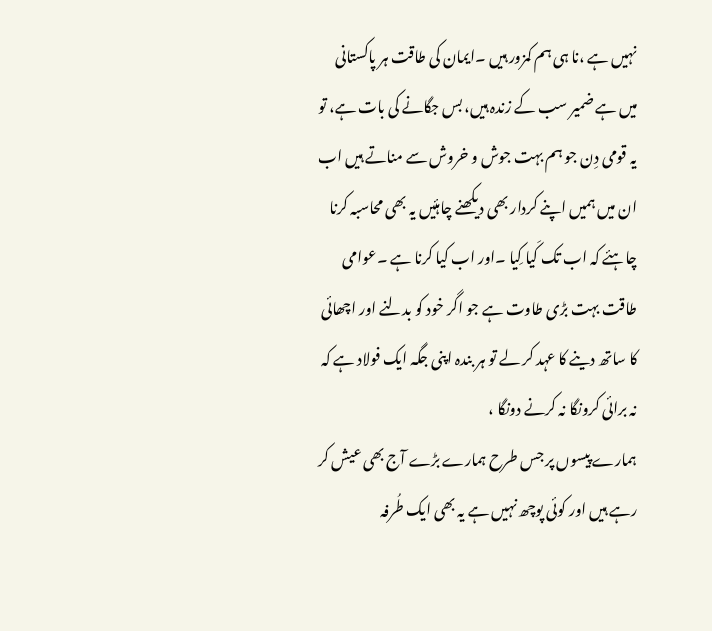نہیں ہے ،نا ہی ہم کمزور ہیں ۔ایمان کی طاقت ہر پاکستانی میں ہے ضمیر سب کے زندہ ہیں، بس جگانے کی بات ہے، تو یہ قومی دِن جو ہم بہت جوش و خروش سے مناتے ہیں اب ان میں ہمیں اپنے کردار بھی دیکھنے چاہئیں یہ بھی محاسبہ کرنا چاہئے کہ اب تک کَیا کِیا ۔اور اب کیا کرنا ہے ۔عوامی طاقت بہت بڑی طاوت ہے جو اگر خود کو بدلنے اور اچھائی کا ساتھ دینے کا عہد کر لے تو ہر بندہ اپنی جگہ ایک فولاد ہے کہ نہ برائی کرونگا نہ کرنے دونگا ،
ہمارے پیسوں پر جس طرح ہمارے بڑے آج بھی عیش کر رہے ہیں اور کوئی پوچھ نہیں ہے یہ بھی ایک طُرفہ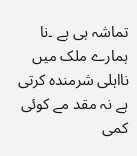تماشہ ہی ہے ۔نا ہمارے ملک میں نااہلی شرمندہ کرتی ہے نہ مقد مے کوئی کمی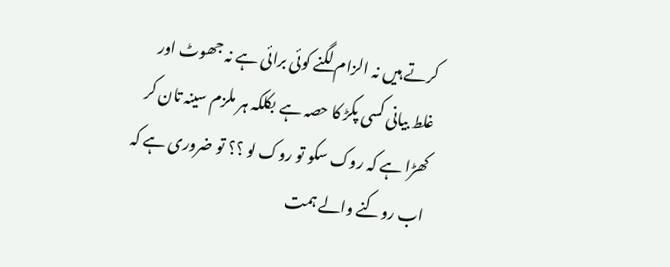کرتے ہیں نہ الزام لگنے کوئی برائی ہے نہ جھوٹ اور غلط بیانی کسی پکڑ کا حصہ ہے بکلکہ ہر ملزم سینہ تان کر کھڑا ہے کہ روک سکو تو روک لو ؟؟ تو ضروری ہے کہ اب روکنے والے ہمت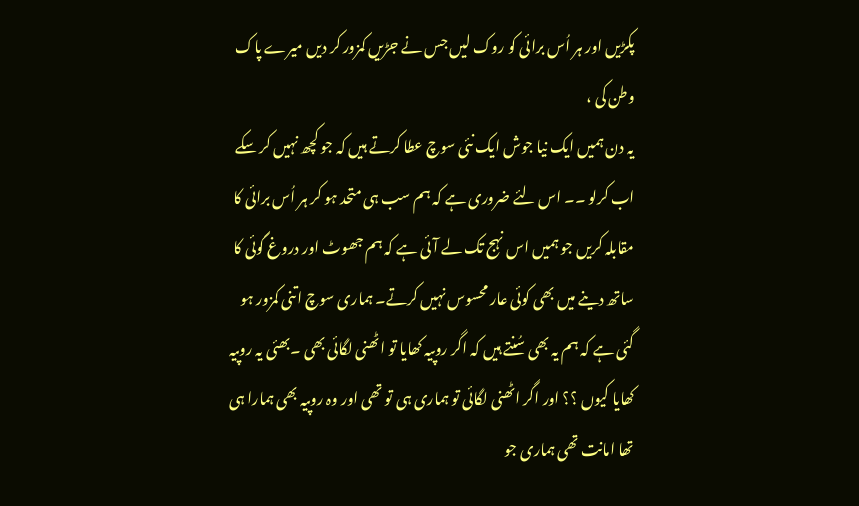پکڑیں اور ہر اُس برائی کو روک لیں جس نے جڑیں کمزور کر دیں میرے پاک وطن کی ،
یہ دن ہمیں ایک نیا جوش ایک نئی سوچ عطا کرتے ہیں کہ جو کچھ نہیں کر سکے اب کرلو ۔۔ اس لئے ضروری ہے کہ ہم سب ہی متحد ہو کر ہر اُس برائی کا مقابلہ کریں جو ہمیں اس نہج تک لے آئی ہے کہ ہم جھوٹ اور دروغ گوئی کا ساتھ دینے میں بھی کوئی عار محسوس نہیں کرتے۔ ہماری سوچ اتنی کمزور ہو گئی ہے کہ ہم یہ بھی سُنتے ہیں کہ اگر روپیہ کھایا تو اٹھنی لگائی بھی ۔بھئی یہ روپیہ کھایا کیوں ؟؟ اور اگر اٹھنی لگائی تو ہماری ہی تو تھی اور وہ روپیہ بھی ہمارا ہی تھا امانت تھی ہماری جو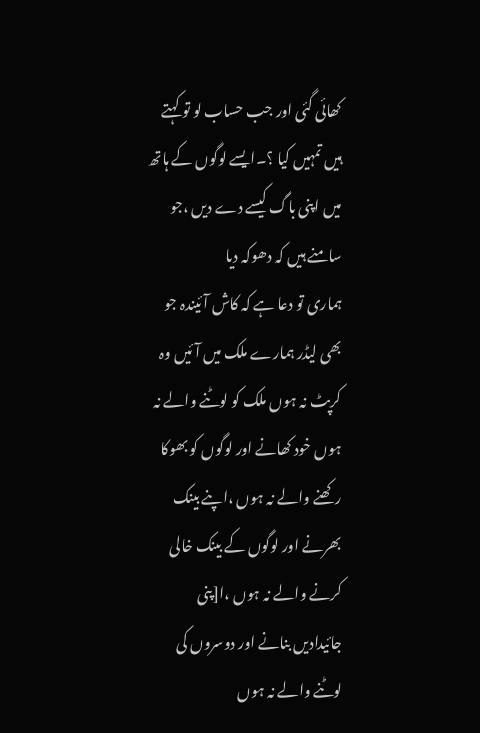کھائی گئی اور جب حساب لو تو کہتے ہیں تمہیں کیا ؟۔ایسے لوگوں کے ہاتھ میں اپنی باگ کیسے دے دیں ،جو سامنے ہیں کہ دھوکہ دیا
ہماری تو دعا ہے کہ کاش آئیندہ جو بھی لیڈر ہمارے ملک میں آئیں وہ کرپٹ نہ ہوں ملک کو لوٹنے والے نہ ہوں خود کھانے اور لوگوں کو بھوکا رکھنے والے نہ ہوں ،اپنے بینک بھرنے اور لوگوں کے بینک خالی کرنے والے نہ ہوں ،ا[پنی جائیدادیں بنانے اور دوسروں کی لوٹنے والے نہ ہوں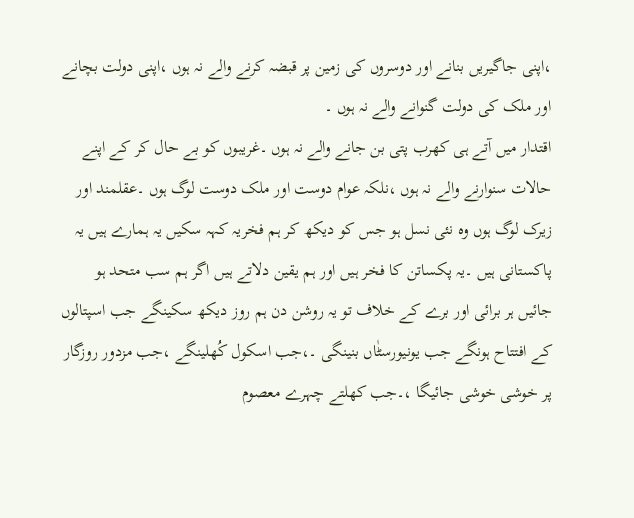،اپنی جاگیریں بنانے اور دوسروں کی زمین پر قبضہ کرنے والے نہ ہوں ،اپنی دولت بچانے اور ملک کی دولت گنوانے والے نہ ہوں ۔
اقتدار میں آتے ہی کھرب پتی بن جانے والے نہ ہوں ۔غریبوں کو بے حال کر کے اپنے حالات سنوارنے والے نہ ہوں ،نلکہ عوام دوست اور ملک دوست لوگ ہوں ۔عقلمند اور زیرک لوگ ہوں وہ نئی نسل ہو جس کو دیکھ کر ہم فخریہ کہہ سکیں یہ ہمارے ہیں یہ پاکستانی ہیں ۔یہ پکساتن کا فخر ہیں اور ہم یقین دلاتے ہیں اگر ہم سب متحد ہو جائیں ہر برائی اور برے کے خلاف تو یہ روشن دن ہم روز دیکھ سکینگے جب اسپتالوں کے افتتاح ہونگے جب یونیورسٹٰاں بنینگی ۔،جب اسکول کُھلینگے ،جب مزدور روزگار پر خوشی خوشی جائیگا ،۔جب کھلتے چہرے معصوم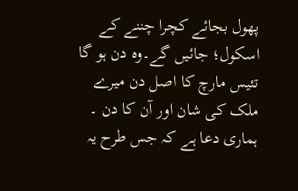پھول بجائے کچرا چننے کے اسکول؛ جائیں گے۔وہ دن ہو گا تئیس مارچ کا اصل دن میرے ملک کی شان اور آن کا دن ۔ ہماری دعا ہے کہ جس طرح یہ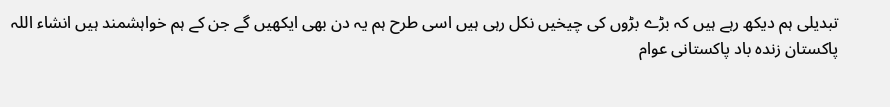تبدیلی ہم دیکھ رہے ہیں کہ بڑے بڑوں کی چیخیں نکل رہی ہیں اسی طرح ہم یہ دن بھی ایکھیں گے جن کے ہم خواہشمند ہیں انشاء اللہ
پاکستان زندہ باد پاکستانی عوام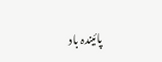پائیندہ باد